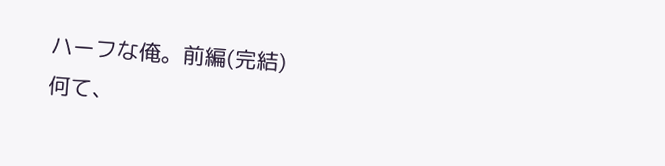ハーフな俺。前編(完結)
何て、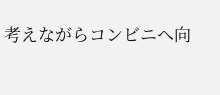考えながらコンビニへ向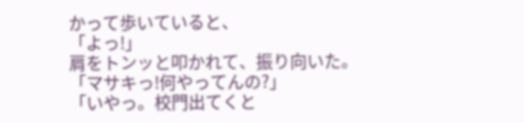かって歩いていると、
「よっ!」
肩をトンッと叩かれて、振り向いた。
「マサキっ!何やってんの?」
「いやっ。校門出てくと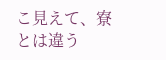こ見えて、寮とは違う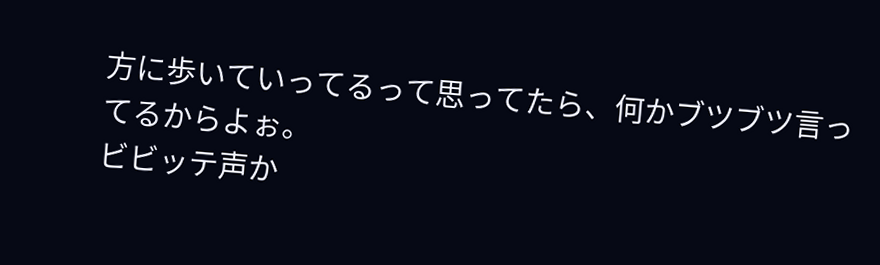方に歩いていってるって思ってたら、何かブツブツ言ってるからよぉ。
ビビッテ声か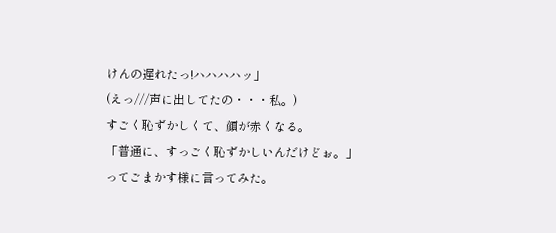けんの遅れたっ!ハハハハッ」
(えっ///声に出してたの・・・私。)
すごく恥ずかしくて、顔が赤くなる。
「普通に、すっごく恥ずかしいんだけどぉ。」
ってごまかす様に言ってみた。